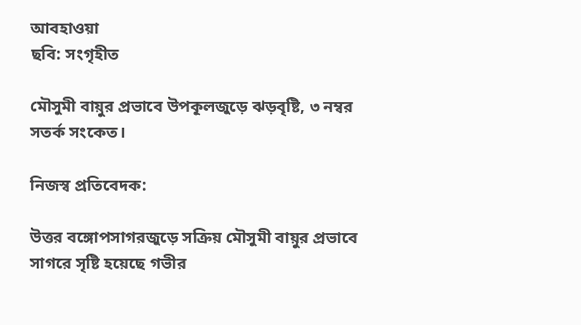আবহাওয়া
ছবি: সংগৃহীত

মৌসুমী বায়ুর প্রভাবে উপকূলজুড়ে ঝড়বৃষ্টি, ৩ নম্বর সতর্ক সংকেত।

নিজস্ব প্রতিবেদক:

উত্তর বঙ্গোপসাগরজুড়ে সক্রিয় মৌসুমী বায়ুর প্রভাবে সাগরে সৃষ্টি হয়েছে গভীর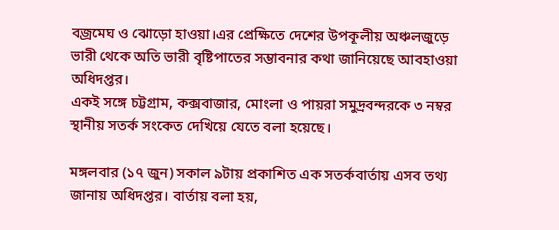বজ্রমেঘ ও ঝোড়ো হাওয়া।এর প্রেক্ষিতে দেশের উপকূলীয় অঞ্চলজুড়ে ভারী থেকে অতি ভারী বৃষ্টিপাতের সম্ভাবনার কথা জানিয়েছে আবহাওয়া অধিদপ্তর।
একই সঙ্গে চট্টগ্রাম, কক্সবাজার, মোংলা ও পায়রা সমুদ্রবন্দরকে ৩ নম্বর স্থানীয় সতর্ক সংকেত দেখিয়ে যেতে বলা হয়েছে।

মঙ্গলবার (১৭ জুন) সকাল ৯টায় প্রকাশিত এক সতর্কবার্তায় এসব তথ্য জানায় অধিদপ্তর। বার্তায় বলা হয়,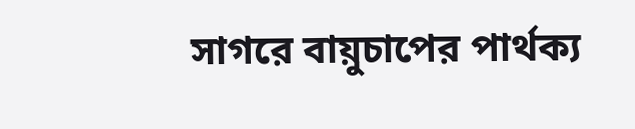সাগরে বায়ুচাপের পার্থক্য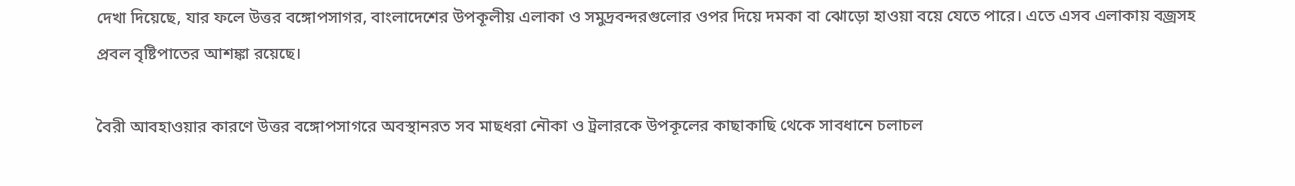দেখা দিয়েছে, যার ফলে উত্তর বঙ্গোপসাগর, বাংলাদেশের উপকূলীয় এলাকা ও সমুদ্রবন্দরগুলোর ওপর দিয়ে দমকা বা ঝোড়ো হাওয়া বয়ে যেতে পারে। এতে এসব এলাকায় বজ্রসহ প্রবল বৃষ্টিপাতের আশঙ্কা রয়েছে।

বৈরী আবহাওয়ার কারণে উত্তর বঙ্গোপসাগরে অবস্থানরত সব মাছধরা নৌকা ও ট্রলারকে উপকূলের কাছাকাছি থেকে সাবধানে চলাচল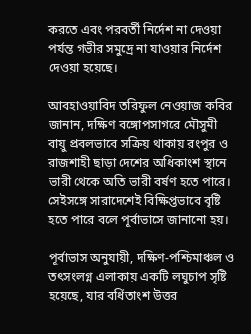করতে এবং পরবর্তী নির্দেশ না দেওয়া পর্যন্ত গভীর সমুদ্রে না যাওয়ার নির্দেশ দেওয়া হয়েছে।

আবহাওয়াবিদ তরিফুল নেওয়াজ কবির জানান, দক্ষিণ বঙ্গোপসাগরে মৌসুমী বায়ু প্রবলভাবে সক্রিয় থাকায় রংপুর ও রাজশাহী ছাড়া দেশের অধিকাংশ স্থানে ভারী থেকে অতি ভারী বর্ষণ হতে পারে। সেইসঙ্গে সারাদেশেই বিক্ষিপ্তভাবে বৃষ্টি হতে পারে বলে পূর্বাভাসে জানানো হয়।

পূর্বাভাস অনুযায়ী, দক্ষিণ-পশ্চিমাঞ্চল ও তৎসংলগ্ন এলাকায় একটি লঘুচাপ সৃষ্টি হয়েছে, যার বর্ধিতাংশ উত্তর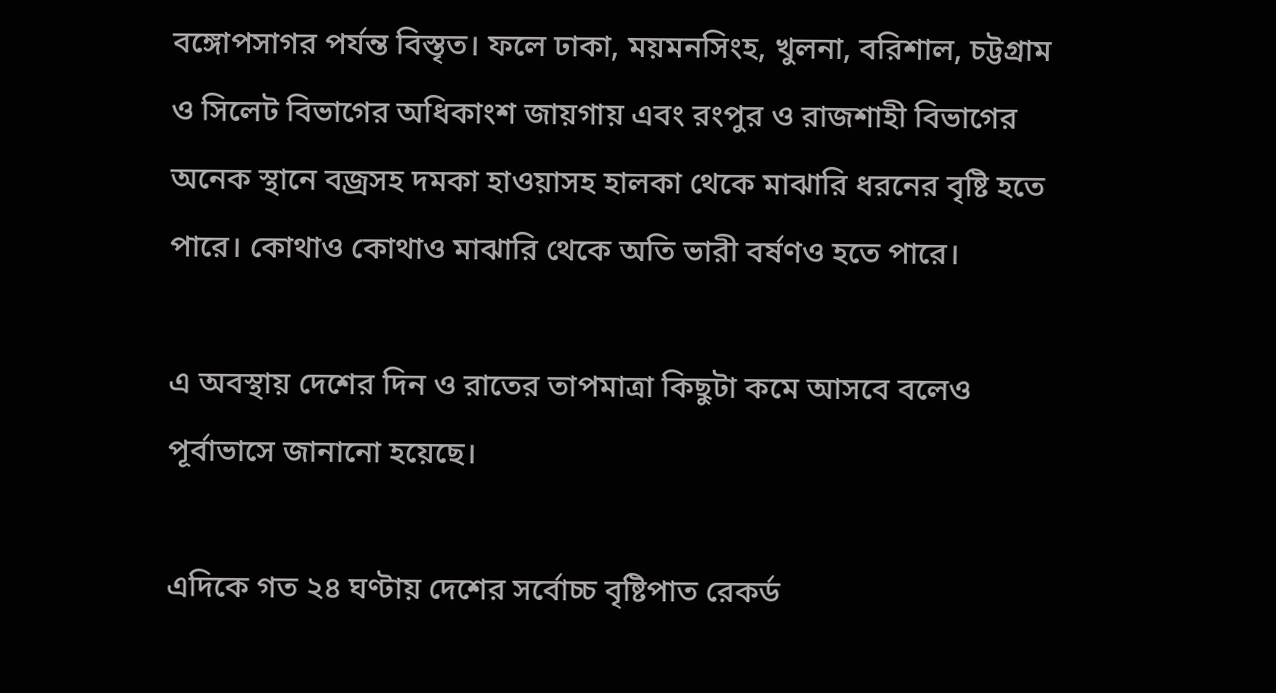বঙ্গোপসাগর পর্যন্ত বিস্তৃত। ফলে ঢাকা, ময়মনসিংহ, খুলনা, বরিশাল, চট্টগ্রাম ও সিলেট বিভাগের অধিকাংশ জায়গায় এবং রংপুর ও রাজশাহী বিভাগের অনেক স্থানে বজ্রসহ দমকা হাওয়াসহ হালকা থেকে মাঝারি ধরনের বৃষ্টি হতে পারে। কোথাও কোথাও মাঝারি থেকে অতি ভারী বর্ষণও হতে পারে।

এ অবস্থায় দেশের দিন ও রাতের তাপমাত্রা কিছুটা কমে আসবে বলেও পূর্বাভাসে জানানো হয়েছে।

এদিকে গত ২৪ ঘণ্টায় দেশের সর্বোচ্চ বৃষ্টিপাত রেকর্ড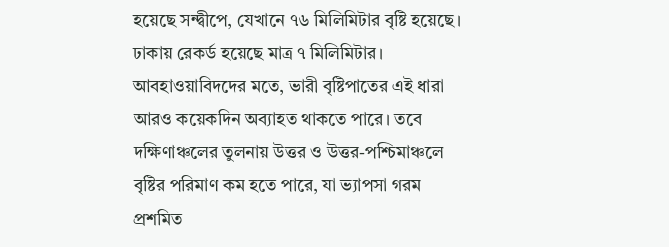হয়েছে সন্দ্বীপে, যেখানে ৭৬ মিলিমিটার বৃষ্টি হয়েছে। ঢাকায় রেকর্ড হয়েছে মাত্র ৭ মিলিমিটার। আবহাওয়াবিদদের মতে, ভারী বৃষ্টিপাতের এই ধারা আরও কয়েকদিন অব্যাহত থাকতে পারে। তবে দক্ষিণাঞ্চলের তুলনায় উত্তর ও উত্তর-পশ্চিমাঞ্চলে বৃষ্টির পরিমাণ কম হতে পারে, যা ভ্যাপসা গরম প্রশমিত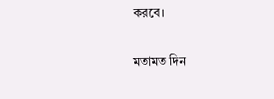করবে।

মতামত দিন